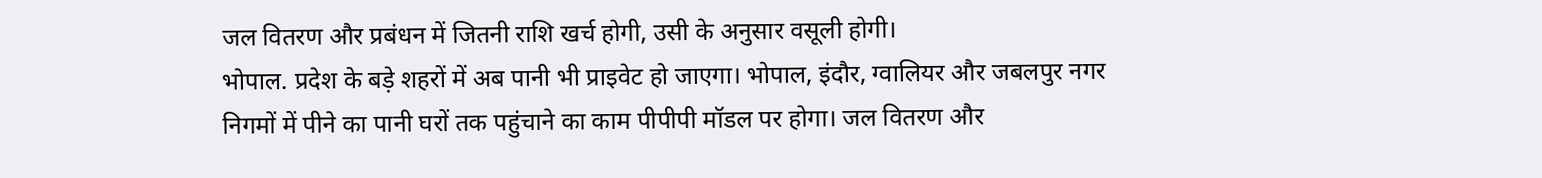जल वितरण और प्रबंधन में जितनी राशि खर्च होगी, उसी के अनुसार वसूली होगी।
भोपाल. प्रदेश के बड़े शहरों में अब पानी भी प्राइवेट हो जाएगा। भोपाल, इंदौर, ग्वालियर और जबलपुर नगर निगमों में पीने का पानी घरों तक पहुंचाने का काम पीपीपी मॉडल पर होगा। जल वितरण और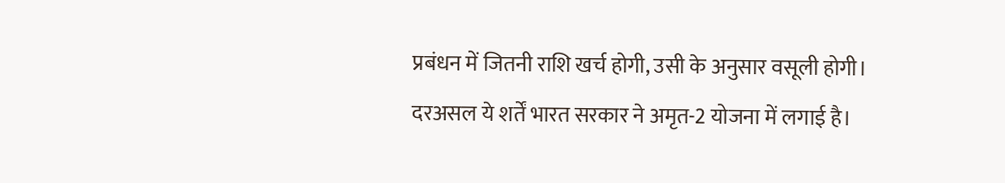प्रबंधन में जितनी राशि खर्च होगी, उसी के अनुसार वसूली होगी। दरअसल ये शर्तें भारत सरकार ने अमृत-2 योजना में लगाई है।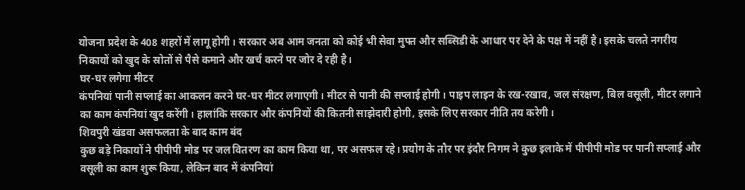योजना प्रदेश के 408 शहरों में लागू होगी। सरकार अब आम जनता को कोई भी सेवा मुफ्त और सब्सिडी के आधार पर देने के पक्ष में नहीं है। इसके चलते नगरीय निकायों को खुद के स्रोतों से पैसे कमाने और खर्च करने पर जोर दे रही है।
घर-घर लगेगा मीटर
कंपनियां पानी सप्लाई का आकलन करने घर-घर मीटर लगाएगी। मीटर से पानी की सप्लाई होगी। पाइप लाइन के रख-रखाव, जल संरक्षण, बिल वसूली, मीटर लगाने का काम कंपनियां खुद करेंगी। हालांकि सरकार और कंपनियों की कितनी साझेदारी होगी, इसके लिए सरकार नीति तय करेगी।
शिवपुरी खंडवा असफलता के बाद काम बंद
कुछ बड़े निकायों ने पीपीपी मोड पर जल वितरण का काम किया था, पर असफल रहे। प्रयोग के तौर पर इंदौर निगम ने कुछ इलाके में पीपीपी मोड पर पानी सप्लाई और वसूली का काम शुरू किया, लेकिन बाद में कंपनियां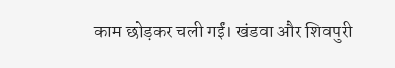काम छोड़कर चली गईं। खंडवा और शिवपुरी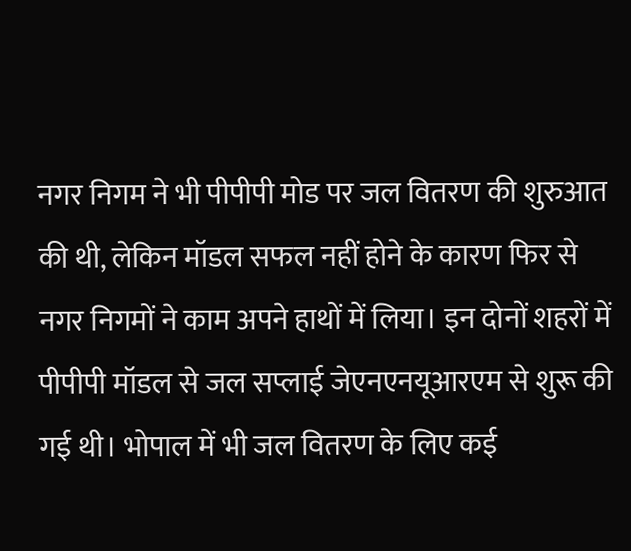नगर निगम ने भी पीपीपी मोड पर जल वितरण की शुरुआत की थी, लेकिन मॉडल सफल नहीं होने के कारण फिर से नगर निगमों ने काम अपने हाथों में लिया। इन दोनों शहरों में पीपीपी मॉडल से जल सप्लाई जेएनएनयूआरएम से शुरू की गई थी। भोपाल में भी जल वितरण के लिए कई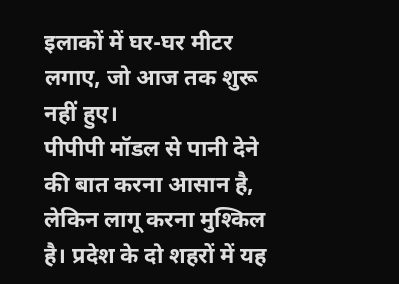इलाकों में घर-घर मीटर लगाए, जो आज तक शुरू नहीं हुए।
पीपीपी मॉडल से पानी देने की बात करना आसान है, लेकिन लागू करना मुश्किल है। प्रदेश के दो शहरों में यह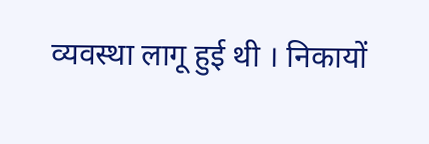व्यवस्था लागू हुई थी । निकायों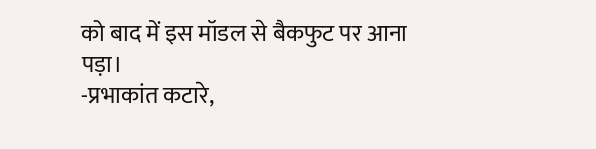को बाद में इस मॉडल से बैकफुट पर आना पड़ा।
-प्रभाकांत कटारे,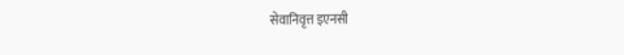सेवानिवृत्त इएनसी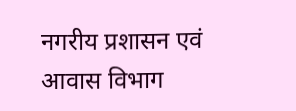नगरीय प्रशासन एवं आवास विभाग